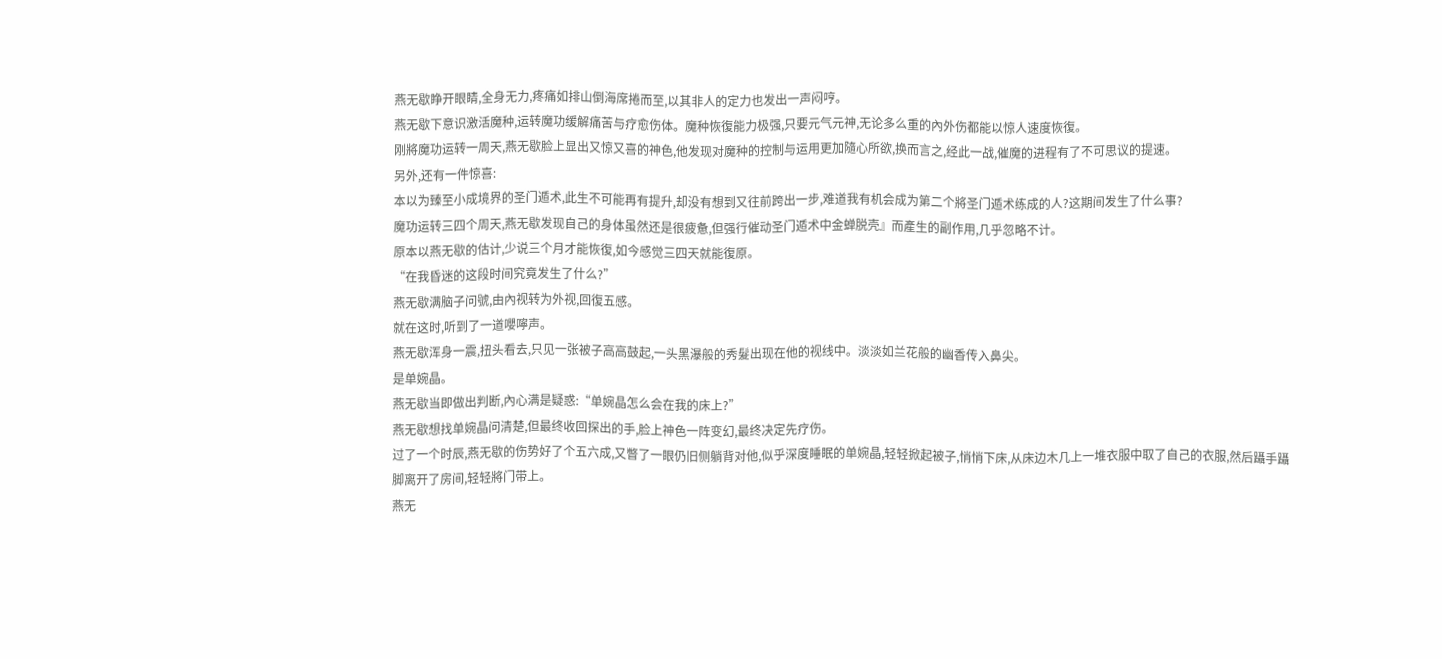燕无歇睁开眼睛,全身无力,疼痛如排山倒海席捲而至,以其非人的定力也发出一声闷哼。
燕无歇下意识激活魔种,运转魔功缓解痛苦与疗愈伤体。魔种恢復能力极强,只要元气元神,无论多么重的內外伤都能以惊人速度恢復。
刚將魔功运转一周天,燕无歇脸上显出又惊又喜的神色,他发现对魔种的控制与运用更加隨心所欲,换而言之,经此一战,催魔的进程有了不可思议的提速。
另外,还有一件惊喜:
本以为臻至小成境界的圣门遁术,此生不可能再有提升,却没有想到又往前跨出一步,难道我有机会成为第二个將圣门遁术练成的人?这期间发生了什么事?
魔功运转三四个周天,燕无歇发现自己的身体虽然还是很疲惫,但强行催动圣门遁术中金蝉脱壳』而產生的副作用,几乎忽略不计。
原本以燕无歇的估计,少说三个月才能恢復,如今感觉三四天就能復原。
“在我昏迷的这段时间究竟发生了什么?”
燕无歇满脑子问號,由內视转为外视,回復五感。
就在这时,听到了一道嚶嚀声。
燕无歇浑身一震,扭头看去,只见一张被子高高鼓起,一头黑瀑般的秀髮出现在他的视线中。淡淡如兰花般的幽香传入鼻尖。
是单婉晶。
燕无歇当即做出判断,內心满是疑惑:“单婉晶怎么会在我的床上?”
燕无歇想找单婉晶问清楚,但最终收回探出的手,脸上神色一阵变幻,最终决定先疗伤。
过了一个时辰,燕无歇的伤势好了个五六成,又瞥了一眼仍旧侧躺背对他,似乎深度睡眠的单婉晶,轻轻掀起被子,悄悄下床,从床边木几上一堆衣服中取了自己的衣服,然后躡手躡脚离开了房间,轻轻將门带上。
燕无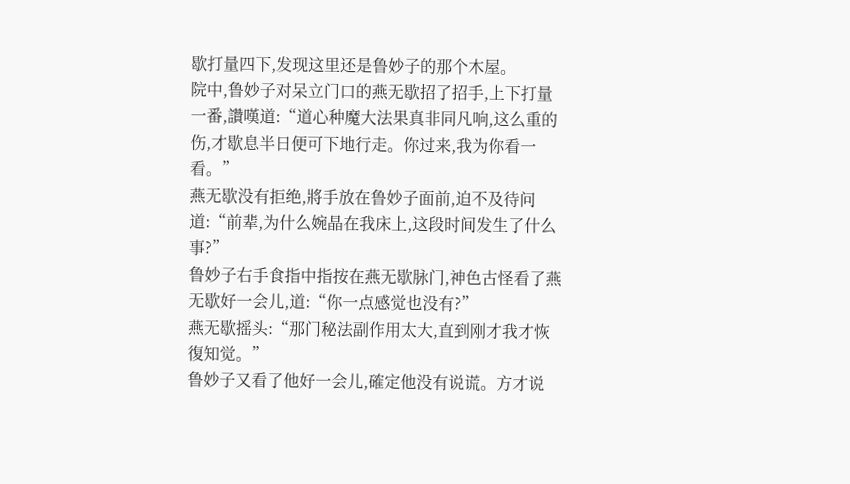歇打量四下,发现这里还是鲁妙子的那个木屋。
院中,鲁妙子对呆立门口的燕无歇招了招手,上下打量一番,讚嘆道:“道心种魔大法果真非同凡响,这么重的伤,才歇息半日便可下地行走。你过来,我为你看一看。”
燕无歇没有拒绝,將手放在鲁妙子面前,迫不及待问道:“前辈,为什么婉晶在我床上,这段时间发生了什么事?”
鲁妙子右手食指中指按在燕无歇脉门,神色古怪看了燕无歇好一会儿,道:“你一点感觉也没有?”
燕无歇摇头:“那门秘法副作用太大,直到刚才我才恢復知觉。”
鲁妙子又看了他好一会儿,確定他没有说谎。方才说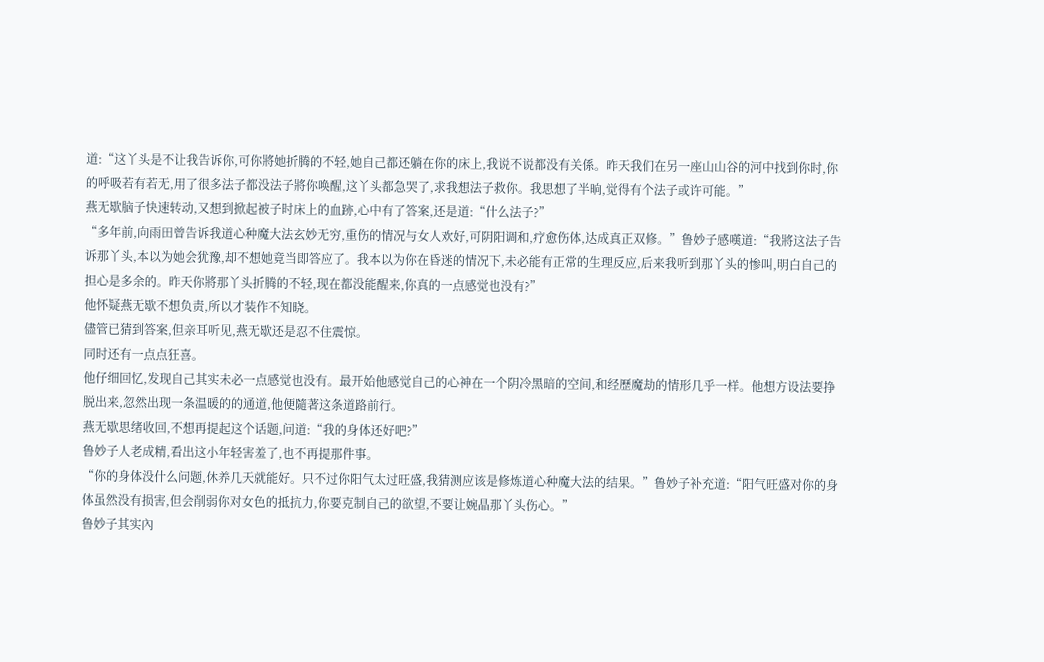道:“这丫头是不让我告诉你,可你將她折腾的不轻,她自己都还躺在你的床上,我说不说都没有关係。昨天我们在另一座山山谷的河中找到你时,你的呼吸若有若无,用了很多法子都没法子將你唤醒,这丫头都急哭了,求我想法子救你。我思想了半晌,觉得有个法子或许可能。”
燕无歇脑子快速转动,又想到掀起被子时床上的血跡,心中有了答案,还是道:“什么法子?”
“多年前,向雨田曾告诉我道心种魔大法玄妙无穷,重伤的情况与女人欢好,可阴阳调和,疗愈伤体,达成真正双修。”鲁妙子感嘆道:“我將这法子告诉那丫头,本以为她会犹豫,却不想她竟当即答应了。我本以为你在昏迷的情况下,未必能有正常的生理反应,后来我听到那丫头的惨叫,明白自己的担心是多余的。昨天你將那丫头折腾的不轻,现在都没能醒来,你真的一点感觉也没有?”
他怀疑燕无歇不想负责,所以才装作不知晓。
儘管已猜到答案,但亲耳听见,燕无歇还是忍不住震惊。
同时还有一点点狂喜。
他仔细回忆,发现自己其实未必一点感觉也没有。最开始他感觉自己的心神在一个阴冷黑暗的空间,和经歷魔劫的情形几乎一样。他想方设法要挣脱出来,忽然出现一条温暖的的通道,他便隨著这条道路前行。
燕无歇思绪收回,不想再提起这个话题,问道:“我的身体还好吧?”
鲁妙子人老成精,看出这小年轻害羞了,也不再提那件事。
“你的身体没什么问题,休养几天就能好。只不过你阳气太过旺盛,我猜测应该是修炼道心种魔大法的结果。”鲁妙子补充道:“阳气旺盛对你的身体虽然没有损害,但会削弱你对女色的抵抗力,你要克制自己的欲望,不要让婉晶那丫头伤心。”
鲁妙子其实內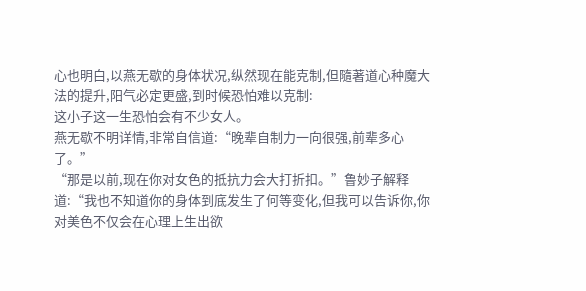心也明白,以燕无歇的身体状况,纵然现在能克制,但隨著道心种魔大法的提升,阳气必定更盛,到时候恐怕难以克制:
这小子这一生恐怕会有不少女人。
燕无歇不明详情,非常自信道:“晚辈自制力一向很强,前辈多心了。”
“那是以前,现在你对女色的抵抗力会大打折扣。”鲁妙子解释道:“我也不知道你的身体到底发生了何等变化,但我可以告诉你,你对美色不仅会在心理上生出欲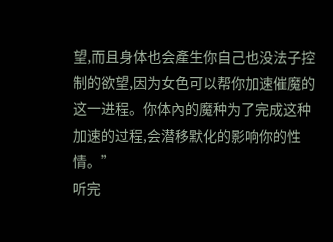望,而且身体也会產生你自己也没法子控制的欲望,因为女色可以帮你加速催魔的这一进程。你体內的魔种为了完成这种加速的过程,会潜移默化的影响你的性情。”
听完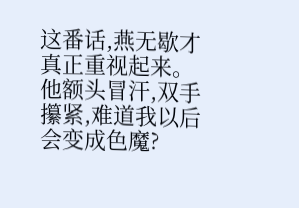这番话,燕无歇才真正重视起来。
他额头冒汗,双手攥紧,难道我以后会变成色魔?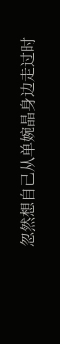忽然想自己从单婉晶身边走过时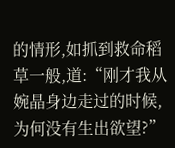的情形,如抓到救命稻草一般,道:“刚才我从婉晶身边走过的时候,为何没有生出欲望?”